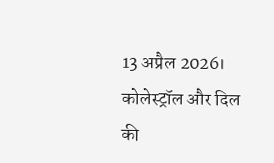13 अप्रैल 2026। कोलेस्ट्रॉल और दिल की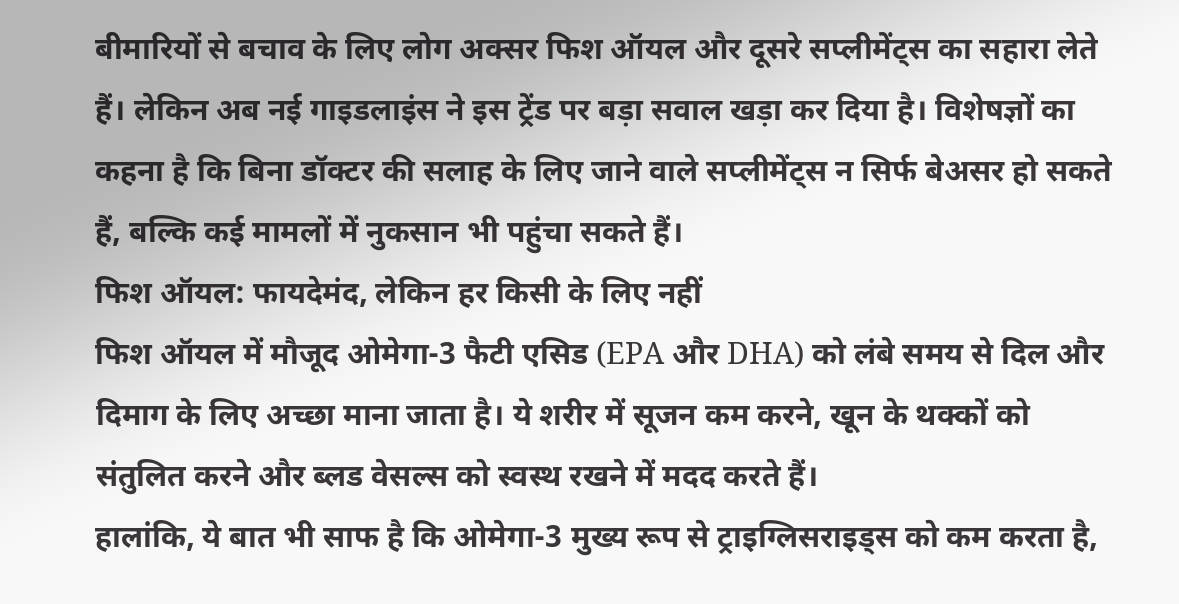बीमारियों से बचाव के लिए लोग अक्सर फिश ऑयल और दूसरे सप्लीमेंट्स का सहारा लेते हैं। लेकिन अब नई गाइडलाइंस ने इस ट्रेंड पर बड़ा सवाल खड़ा कर दिया है। विशेषज्ञों का कहना है कि बिना डॉक्टर की सलाह के लिए जाने वाले सप्लीमेंट्स न सिर्फ बेअसर हो सकते हैं, बल्कि कई मामलों में नुकसान भी पहुंचा सकते हैं।
फिश ऑयल: फायदेमंद, लेकिन हर किसी के लिए नहीं
फिश ऑयल में मौजूद ओमेगा-3 फैटी एसिड (EPA और DHA) को लंबे समय से दिल और दिमाग के लिए अच्छा माना जाता है। ये शरीर में सूजन कम करने, खून के थक्कों को संतुलित करने और ब्लड वेसल्स को स्वस्थ रखने में मदद करते हैं।
हालांकि, ये बात भी साफ है कि ओमेगा-3 मुख्य रूप से ट्राइग्लिसराइड्स को कम करता है,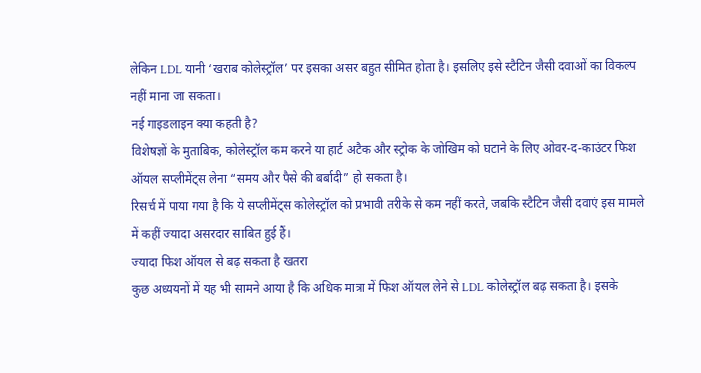लेकिन LDL यानी ‘खराब कोलेस्ट्रॉल’ पर इसका असर बहुत सीमित होता है। इसलिए इसे स्टैटिन जैसी दवाओं का विकल्प नहीं माना जा सकता।
नई गाइडलाइन क्या कहती है?
विशेषज्ञों के मुताबिक, कोलेस्ट्रॉल कम करने या हार्ट अटैक और स्ट्रोक के जोखिम को घटाने के लिए ओवर-द-काउंटर फिश ऑयल सप्लीमेंट्स लेना “समय और पैसे की बर्बादी” हो सकता है।
रिसर्च में पाया गया है कि ये सप्लीमेंट्स कोलेस्ट्रॉल को प्रभावी तरीके से कम नहीं करते, जबकि स्टैटिन जैसी दवाएं इस मामले में कहीं ज्यादा असरदार साबित हुई हैं।
ज्यादा फिश ऑयल से बढ़ सकता है खतरा
कुछ अध्ययनों में यह भी सामने आया है कि अधिक मात्रा में फिश ऑयल लेने से LDL कोलेस्ट्रॉल बढ़ सकता है। इसके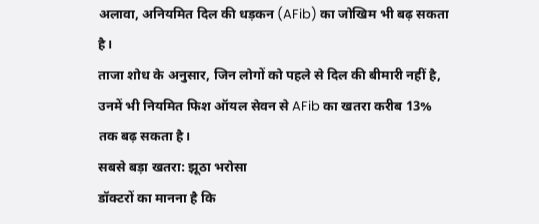अलावा, अनियमित दिल की धड़कन (AFib) का जोखिम भी बढ़ सकता है।
ताजा शोध के अनुसार, जिन लोगों को पहले से दिल की बीमारी नहीं है, उनमें भी नियमित फिश ऑयल सेवन से AFib का खतरा करीब 13% तक बढ़ सकता है।
सबसे बड़ा खतरा: झूठा भरोसा
डॉक्टरों का मानना है कि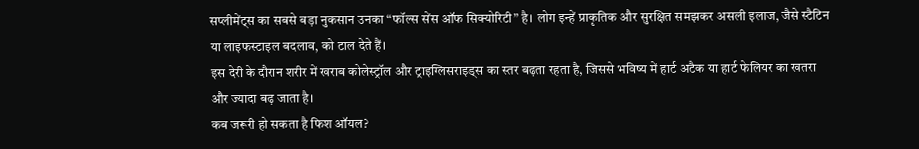सप्लीमेंट्स का सबसे बड़ा नुकसान उनका “फॉल्स सेंस ऑफ सिक्योरिटी” है। लोग इन्हें प्राकृतिक और सुरक्षित समझकर असली इलाज, जैसे स्टैटिन या लाइफस्टाइल बदलाव, को टाल देते हैं।
इस देरी के दौरान शरीर में खराब कोलेस्ट्रॉल और ट्राइग्लिसराइड्स का स्तर बढ़ता रहता है, जिससे भविष्य में हार्ट अटैक या हार्ट फेलियर का खतरा और ज्यादा बढ़ जाता है।
कब जरूरी हो सकता है फिश ऑयल?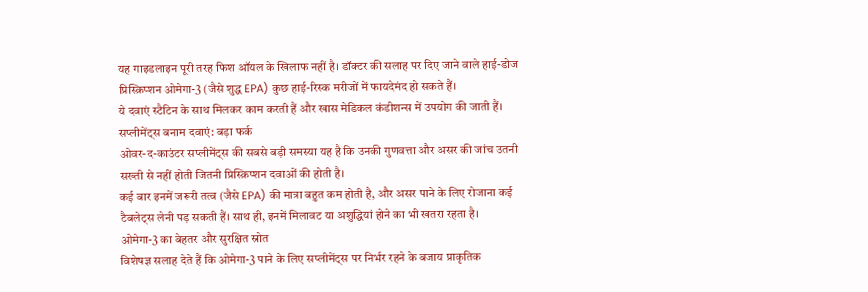यह गाइडलाइन पूरी तरह फिश ऑयल के खिलाफ नहीं है। डॉक्टर की सलाह पर दिए जाने वाले हाई-डोज प्रिस्क्रिप्शन ओमेगा-3 (जैसे शुद्ध EPA) कुछ हाई-रिस्क मरीजों में फायदेमंद हो सकते हैं।
ये दवाएं स्टैटिन के साथ मिलकर काम करती हैं और खास मेडिकल कंडीशन्स में उपयोग की जाती हैं।
सप्लीमेंट्स बनाम दवाएं: बड़ा फर्क
ओवर-द-काउंटर सप्लीमेंट्स की सबसे बड़ी समस्या यह है कि उनकी गुणवत्ता और असर की जांच उतनी सख्ती से नहीं होती जितनी प्रिस्क्रिप्शन दवाओं की होती है।
कई बार इनमें जरूरी तत्व (जैसे EPA) की मात्रा बहुत कम होती है, और असर पाने के लिए रोजाना कई टैबलेट्स लेनी पड़ सकती हैं। साथ ही, इनमें मिलावट या अशुद्धियां होने का भी खतरा रहता है।
ओमेगा-3 का बेहतर और सुरक्षित स्रोत
विशेषज्ञ सलाह देते हैं कि ओमेगा-3 पाने के लिए सप्लीमेंट्स पर निर्भर रहने के बजाय प्राकृतिक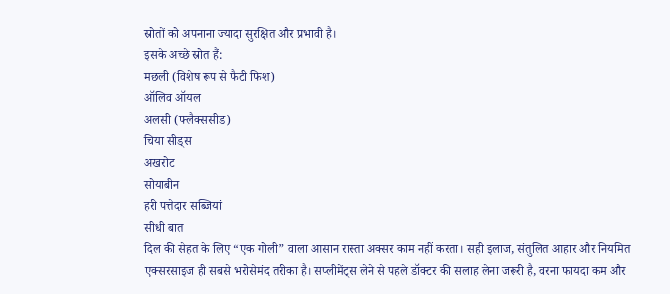स्रोतों को अपनाना ज्यादा सुरक्षित और प्रभावी है।
इसके अच्छे स्रोत हैं:
मछली (विशेष रूप से फैटी फिश)
ऑलिव ऑयल
अलसी (फ्लैक्ससीड)
चिया सीड्स
अखरोट
सोयाबीन
हरी पत्तेदार सब्जियां
सीधी बात
दिल की सेहत के लिए “एक गोली” वाला आसान रास्ता अक्सर काम नहीं करता। सही इलाज, संतुलित आहार और नियमित एक्सरसाइज ही सबसे भरोसेमंद तरीका है। सप्लीमेंट्स लेने से पहले डॉक्टर की सलाह लेना जरूरी है, वरना फायदा कम और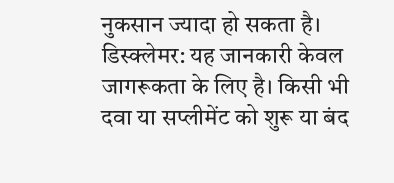नुकसान ज्यादा हो सकता है।
डिस्क्लेमर: यह जानकारी केवल जागरूकता के लिए है। किसी भी दवा या सप्लीमेंट को शुरू या बंद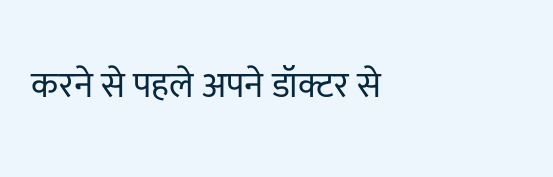करने से पहले अपने डॉक्टर से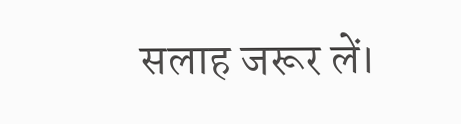सलाह जरूर लें।